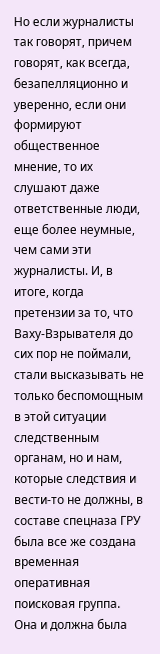Но если журналисты так говорят, причем говорят, как всегда, безапелляционно и уверенно, если они формируют общественное мнение, то их слушают даже ответственные люди, еще более неумные, чем сами эти журналисты. И, в итоге, когда претензии за то, что Ваху-Взрывателя до сих пор не поймали, стали высказывать не только беспомощным в этой ситуации следственным органам, но и нам, которые следствия и вести‑то не должны, в составе спецназа ГРУ была все же создана временная оперативная поисковая группа. Она и должна была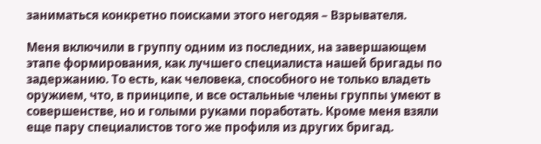заниматься конкретно поисками этого негодяя – Взрывателя.

Меня включили в группу одним из последних, на завершающем этапе формирования, как лучшего специалиста нашей бригады по задержанию. То есть, как человека, способного не только владеть оружием, что, в принципе, и все остальные члены группы умеют в совершенстве, но и голыми руками поработать. Кроме меня взяли еще пару специалистов того же профиля из других бригад.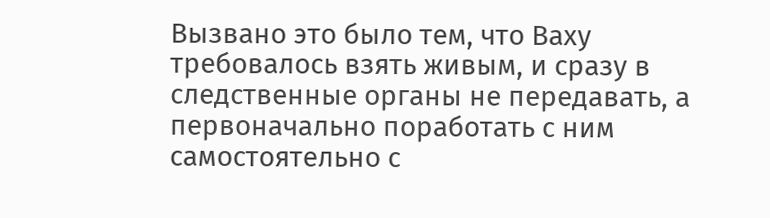Вызвано это было тем, что Ваху требовалось взять живым, и сразу в следственные органы не передавать, а первоначально поработать с ним самостоятельно с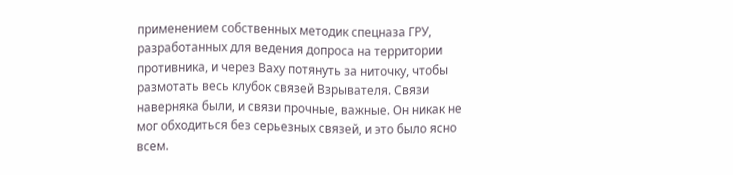применением собственных методик спецназа ГРУ, разработанных для ведения допроса на территории противника, и через Ваху потянуть за ниточку, чтобы размотать весь клубок связей Взрывателя. Связи наверняка были, и связи прочные, важные. Он никак не мог обходиться без серьезных связей, и это было ясно всем.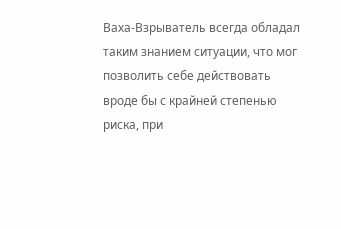Ваха-Взрыватель всегда обладал таким знанием ситуации, что мог позволить себе действовать вроде бы с крайней степенью риска, при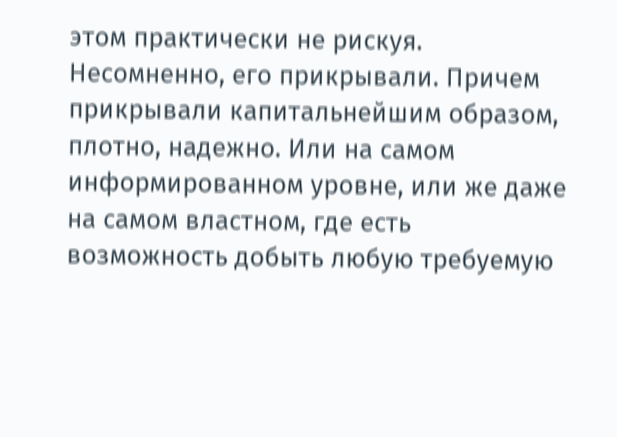этом практически не рискуя. Несомненно, его прикрывали. Причем прикрывали капитальнейшим образом, плотно, надежно. Или на самом информированном уровне, или же даже на самом властном, где есть возможность добыть любую требуемую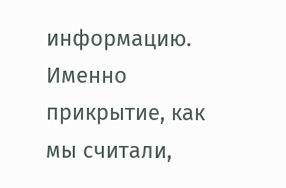информацию. Именно прикрытие, как мы считали,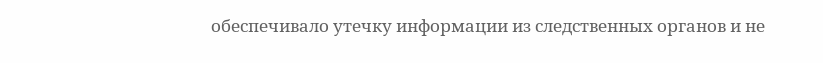обеспечивало утечку информации из следственных органов и не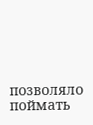позволяло поймать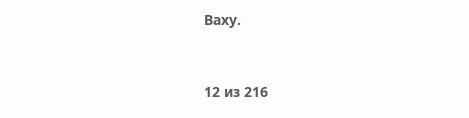Ваху.



12 из 216